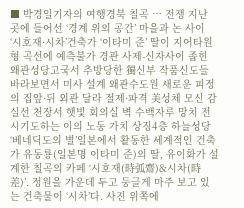■ 박경일기자의 여행경북 칠곡 … 전쟁 지난 곳에 들어선 ‘경계 위의 공간’ 마을과 논 사이 ‘시호재·시차’건축가 ‘이타미 준’ 딸이 지어타원형 곡선에 예측불가 경관 사제-신자사이 좁힌 왜관성당고국서 추방당한 獨신부 작품신도들 바라보면서 미사 설계 왜관수도원 새로운 피정의 집앞·뒤 외관 달라 절제·파격 美성체 모신 감실선 천장서 햇빛 회의실 벽 수백자루 망치 전시기도하는 이의 노동 가치 상징4층 하늘성당 ‘베네딕도의 별’일본에서 활동한 세계적인 건축가 유동룡(일본명 이타미 준)의 딸, 유이화가 설계한 칠곡의 카페 ‘시호재(時弧齋)&시차(時差)’. 정원을 가운데 두고 둥글게 마주 보고 있는 건축물이 ‘시차’다. 사진 위쪽에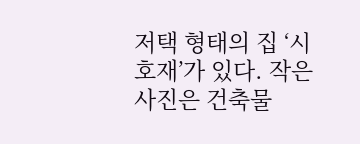저택 형태의 집 ‘시호재’가 있다. 작은 사진은 건축물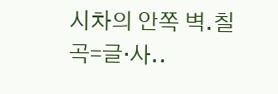시차의 안쪽 벽.칠곡=글·사..